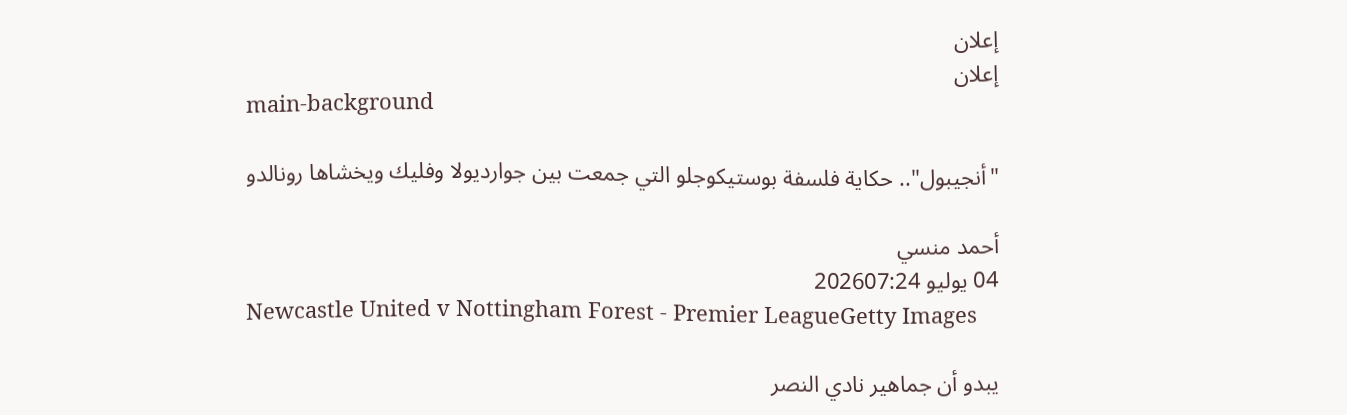إعلان
إعلان
main-background

"أنجيبول".. حكاية فلسفة بوستيكوجلو التي جمعت بين جوارديولا وفليك ويخشاها رونالدو

أحمد منسي
04 يوليو 202607:24
Newcastle United v Nottingham Forest - Premier LeagueGetty Images

يبدو أن جماهير نادي النصر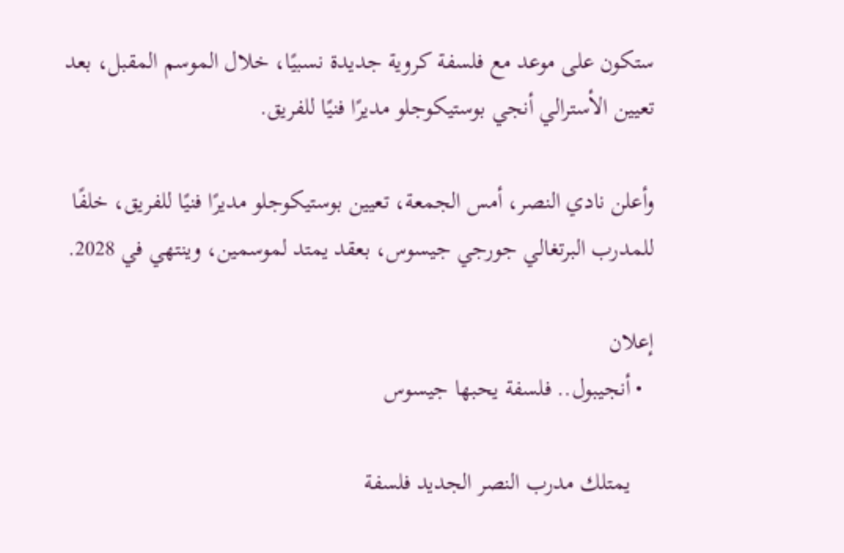ستكون على موعد مع فلسفة كروية جديدة نسبيًا، خلال الموسم المقبل، بعد تعيين الأسترالي أنجي بوستيكوجلو مديرًا فنيًا للفريق.

وأعلن نادي النصر، أمس الجمعة، تعيين بوستيكوجلو مديرًا فنيًا للفريق، خلفًا للمدرب البرتغالي جورجي جيسوس، بعقد يمتد لموسمين، وينتهي في 2028.

إعلان
  • أنجيبول.. فلسفة يحبها جيسوس

    يمتلك مدرب النصر الجديد فلسفة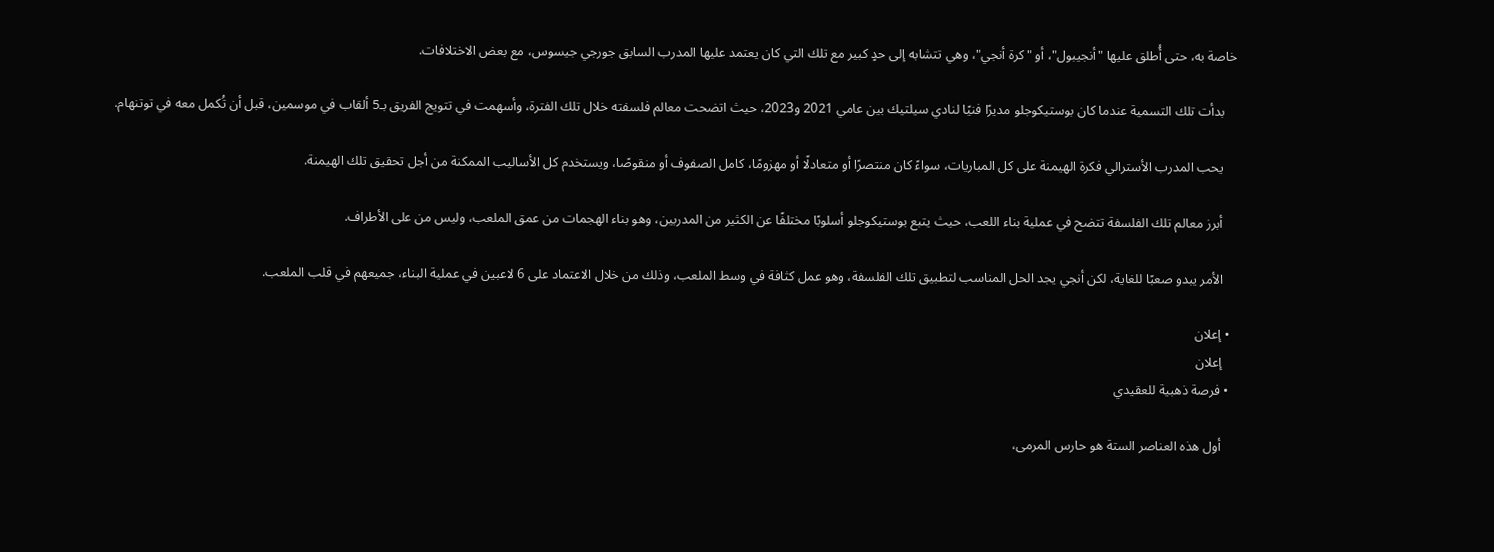خاصة به، حتى أُطلق عليها "أنجيبول"، أو "كرة أنجي"، وهي تتشابه إلى حدٍ كبير مع تلك التي كان يعتمد عليها المدرب السابق جورجي جيسوس، مع بعض الاختلافات.

    بدأت تلك التسمية عندما كان بوستيكوجلو مديرًا فنيًا لنادي سيلتيك بين عامي 2021 و2023، حيث اتضحت معالم فلسفته خلال تلك الفترة، وأسهمت في تتويج الفريق بـ5 ألقاب في موسمين، قبل أن تُكمل معه في توتنهام.

    يحب المدرب الأسترالي فكرة الهيمنة على كل المباريات، سواءً كان منتصرًا أو متعادلًا أو مهزومًا، كامل الصفوف أو منقوصًا، ويستخدم كل الأساليب الممكنة من أجل تحقيق تلك الهيمنة.

    أبرز معالم تلك الفلسفة تتضح في عملية بناء اللعب، حيث يتبع بوستيكوجلو أسلوبًا مختلفًا عن الكثير من المدربين، وهو بناء الهجمات من عمق الملعب، وليس من على الأطراف.

    الأمر يبدو صعبًا للغاية، لكن أنجي يجد الحل المناسب لتطبيق تلك الفلسفة، وهو عمل كثافة في وسط الملعب، وذلك من خلال الاعتماد على 6 لاعبين في عملية البناء، جميعهم في قلب الملعب.

  • إعلان
    إعلان
  • فرصة ذهبية للعقيدي

    أول هذه العناصر الستة هو حارس المرمى،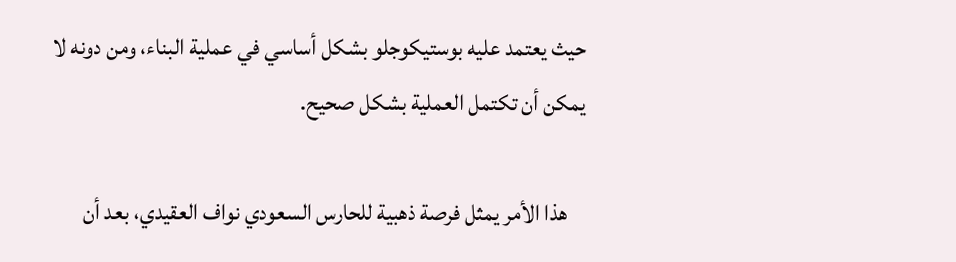حيث يعتمد عليه بوستيكوجلو بشكل أساسي في عملية البناء، ومن دونه لا يمكن أن تكتمل العملية بشكل صحيح.

    هذا الأمر يمثل فرصة ذهبية للحارس السعودي نواف العقيدي، بعد أن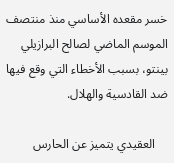خسر مقعده الأساسي منذ منتصف الموسم الماضي لصالح البرازيلي بينتو، بسبب الأخطاء التي وقع فيها ضد القادسية والهلال.

    العقيدي يتميز عن الحارس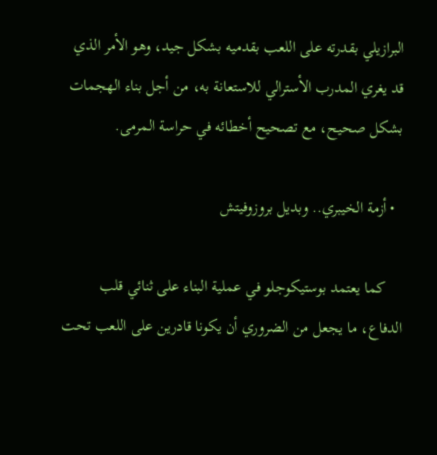البرازيلي بقدرته على اللعب بقدميه بشكل جيد، وهو الأمر الذي قد يغري المدرب الأسترالي للاستعانة به، من أجل بناء الهجمات بشكل صحيح، مع تصحيح أخطائه في حراسة المرمى.

  • أزمة الخيبري.. وبديل بروزوفيتش

    كما يعتمد بوستيكوجلو في عملية البناء على ثنائي قلب الدفاع، ما يجعل من الضروري أن يكونا قادرين على اللعب تحت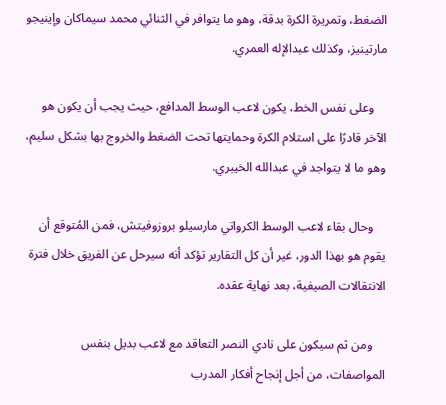الضغط، وتمريرة الكرة بدقة، وهو ما يتوافر في الثنائي محمد سيماكان وإينيجو مارتينيز، وكذلك عبدالإله العمري.

    وعلى نفس الخط، يكون لاعب الوسط المدافع، حيث يجب أن يكون هو الآخر قادرًا على استلام الكرة وحمايتها تحت الضغط والخروج بها بشكل سليم، وهو ما لا يتواجد في عبدالله الخيبري.

    وحال بقاء لاعب الوسط الكرواتي مارسيلو بروزوفيتش، فمن المُتوقع أن يقوم هو بهذا الدور، غير أن كل التقارير تؤكد أنه سيرحل عن الفريق خلال فترة الانتقالات الصيفية، بعد نهاية عقده.

    ومن ثم سيكون على نادي النصر التعاقد مع لاعب بديل بنفس المواصفات، من أجل إنجاح أفكار المدرب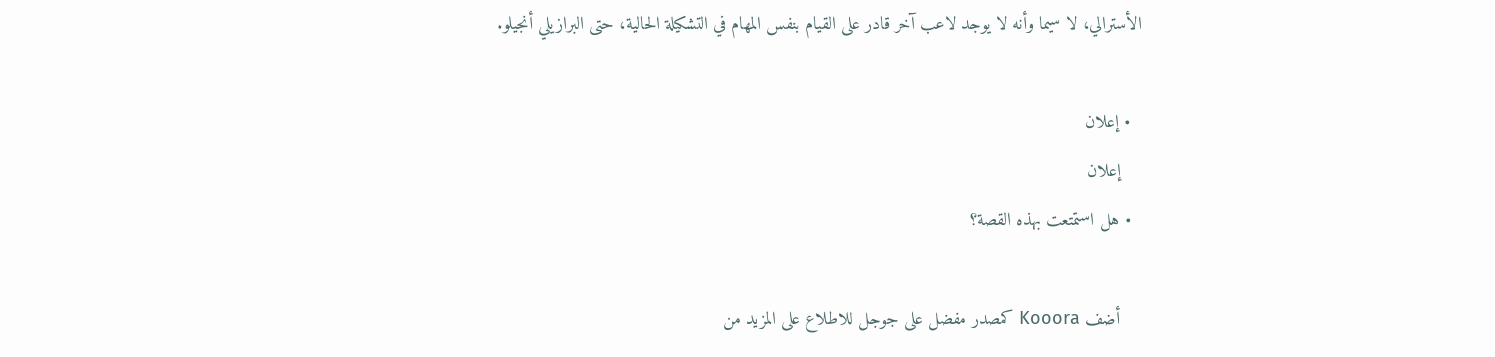الأسترالي، لا سيما وأنه لا يوجد لاعب آخر قادر على القيام بنفس المهام في التشكيلة الحالية، حتى البرازيلي أنجيلو.

  • إعلان
    إعلان
  • هل استمتعت بهذه القصة؟

    أضف Kooora كمصدر مفضل على جوجل للاطلاع على المزيد من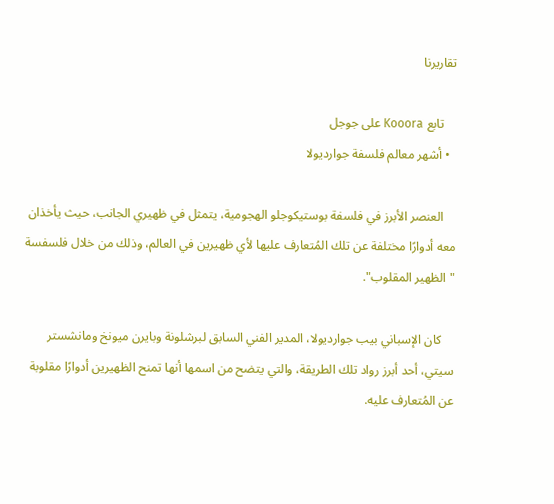تقاريرنا

    تابع Kooora على جوجل
  • أشهر معالم فلسفة جوارديولا

    العنصر الأبرز في فلسفة بوستيكوجلو الهجومية، يتمثل في ظهيري الجانب، حيث يأخذان معه أدوارًا مختلفة عن تلك المُتعارف عليها لأي ظهيرين في العالم، وذلك من خلال فلسفسة "الظهير المقلوب".

    كان الإسباني بيب جوارديولا، المدير الفني السابق لبرشلونة وبايرن ميونخ ومانشستر سيتي، أحد أبرز رواد تلك الطريقة، والتي يتضح من اسمها أنها تمنح الظهيرين أدوارًا مقلوبة عن المُتعارف عليه.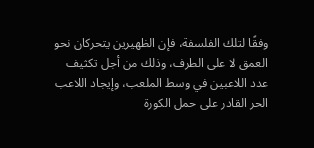وفقًا لتلك الفلسفة، فإن الظهيرين يتحركان نحو العمق لا على الطرف، وذلك من أجل تكثيف عدد اللاعبين في وسط الملعب، وإيجاد اللاعب الحر القادر على حمل الكورة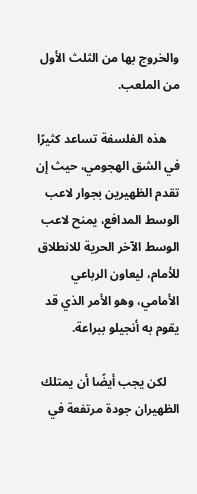والخروج بها من الثلث الأول من الملعب.

    هذه الفلسفة تساعد كثيرًا في الشق الهجومي، حيث إن تقدم الظهيرين بجوار لاعب الوسط المدافع، يمنح لاعب الوسط الآخر الحرية للانطلاق للأمام، ليعاون الرباعي الأمامي، وهو الأمر الذي قد يقوم به أنجيلو ببراعة.

    لكن يجب أيضًا أن يمتلك الظهيران جودة مرتفعة في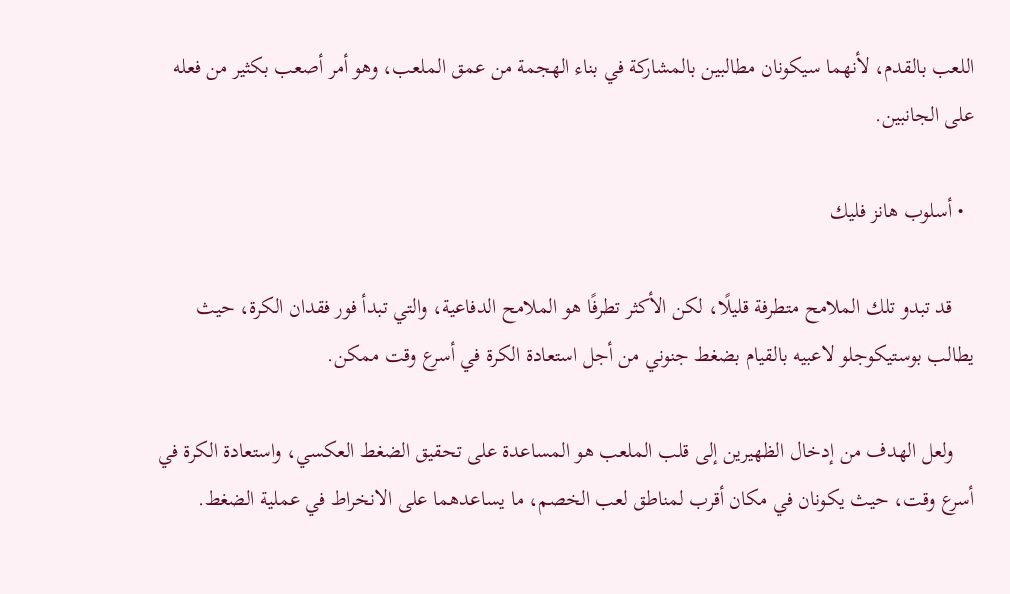اللعب بالقدم، لأنهما سيكونان مطالبين بالمشاركة في بناء الهجمة من عمق الملعب، وهو أمر أصعب بكثير من فعله على الجانبين.

  • أسلوب هانز فليك

    قد تبدو تلك الملامح متطرفة قليلًا، لكن الأكثر تطرفًا هو الملامح الدفاعية، والتي تبدأ فور فقدان الكرة، حيث يطالب بوستيكوجلو لاعبيه بالقيام بضغط جنوني من أجل استعادة الكرة في أسرع وقت ممكن.

    ولعل الهدف من إدخال الظهيرين إلى قلب الملعب هو المساعدة على تحقيق الضغط العكسي، واستعادة الكرة في أسرع وقت، حيث يكونان في مكان أقرب لمناطق لعب الخصم، ما يساعدهما على الانخراط في عملية الضغط.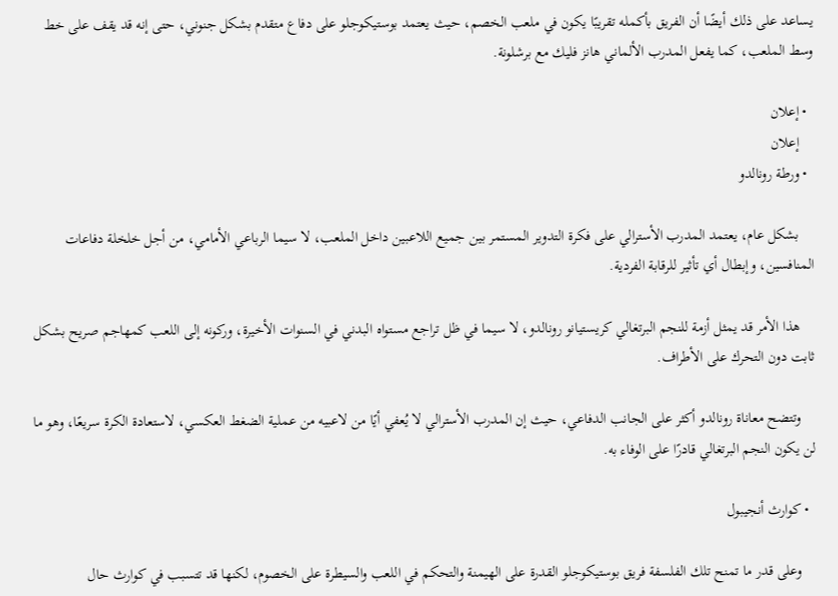يساعد على ذلك أيضًا أن الفريق بأكمله تقريبًا يكون في ملعب الخصم، حيث يعتمد بوستيكوجلو على دفاع متقدم بشكل جنوني، حتى إنه قد يقف على خط وسط الملعب، كما يفعل المدرب الألماني هانز فليك مع برشلونة.

  • إعلان
    إعلان
  • ورطة رونالدو

    بشكل عام، يعتمد المدرب الأسترالي على فكرة التدوير المستمر بين جميع اللاعبين داخل الملعب، لا سيما الرباعي الأمامي، من أجل خلخلة دفاعات المنافسين، وإبطال أي تأثير للرقابة الفردية.

    هذا الأمر قد يمثل أزمة للنجم البرتغالي كريستيانو رونالدو، لا سيما في ظل تراجع مستواه البدني في السنوات الأخيرة، وركونه إلى اللعب كمهاجم صريح بشكل ثابت دون التحرك على الأطراف.

    وتتضح معاناة رونالدو أكثر على الجانب الدفاعي، حيث إن المدرب الأسترالي لا يُعفي أيًا من لاعبيه من عملية الضغط العكسي، لاستعادة الكرة سريعًا، وهو ما لن يكون النجم البرتغالي قادرًا على الوفاء به.

  • كوارث أنجيبول

    وعلى قدر ما تمنح تلك الفلسفة فريق بوستيكوجلو القدرة على الهيمنة والتحكم في اللعب والسيطرة على الخصوم، لكنها قد تتسبب في كوارث حال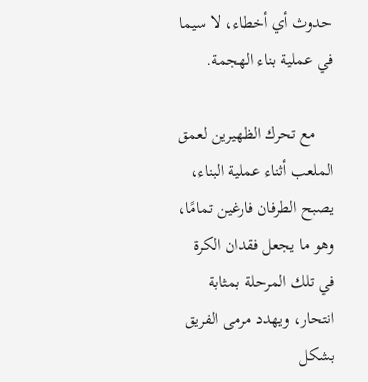حدوث أي أخطاء، لا سيما في عملية بناء الهجمة.

    مع تحرك الظهيرين لعمق الملعب أثناء عملية البناء، يصبح الطرفان فارغين تمامًا، وهو ما يجعل فقدان الكرة في تلك المرحلة بمثابة انتحار، ويهدد مرمى الفريق بشكل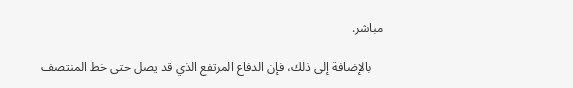مباشر.

    بالإضافة إلى ذلك، فإن الدفاع المرتفع الذي قد يصل حتى خط المنتصف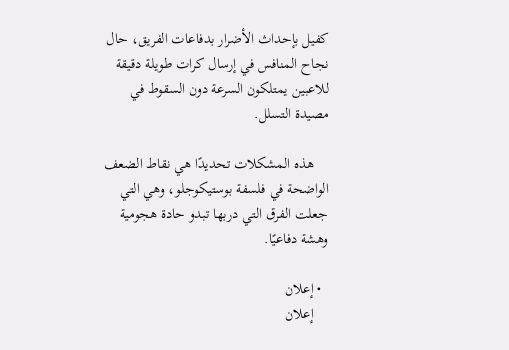كفيل بإحداث الأضرار بدفاعات الفريق، حال نجاح المنافس في إرسال كرات طويلة دقيقة للاعبين يمتلكون السرعة دون السقوط في مصيدة التسلل.

    هذه المشكلات تحديدًا هي نقاط الضعف الواضحة في فلسفة بوستيكوجلو، وهي التي جعلت الفرق التي دربها تبدو حادة هجومية وهشة دفاعيًا.

  • إعلان
    إعلان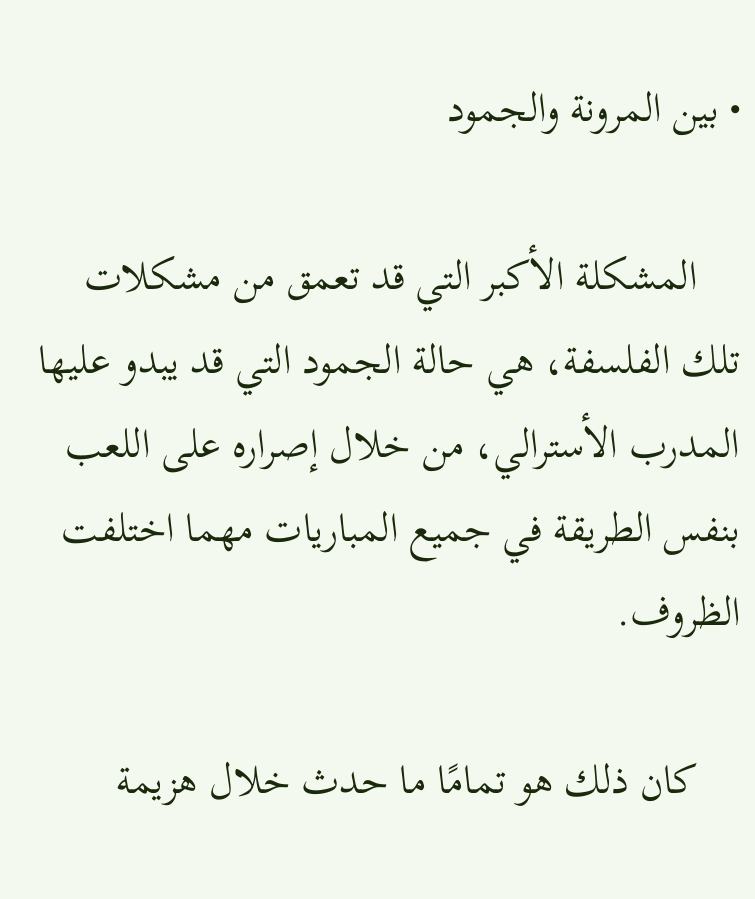• بين المرونة والجمود

    المشكلة الأكبر التي قد تعمق من مشكلات تلك الفلسفة، هي حالة الجمود التي قد يبدو عليها المدرب الأسترالي، من خلال إصراره على اللعب بنفس الطريقة في جميع المباريات مهما اختلفت الظروف.

    كان ذلك هو تمامًا ما حدث خلال هزيمة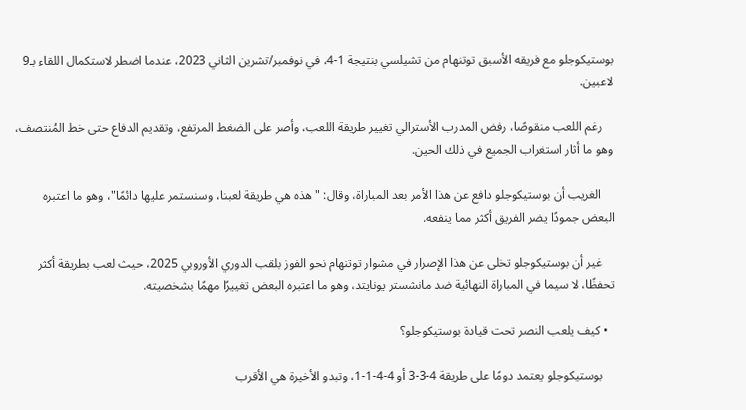بوستيكوجلو مع فريقه الأسبق توتنهام من تشيلسي بنتيجة 1-4، في نوفمبر/تشرين الثاني 2023، عندما اضطر لاستكمال اللقاء بـ9 لاعبين.

    رغم اللعب منقوصًا، رفض المدرب الأسترالي تغيير طريقة اللعب، وأصر على الضغط المرتفع، وتقديم الدفاع حتى خط المُنتصف، وهو ما أثار استغراب الجميع في ذلك الحين.

    الغريب أن بوستيكوجلو دافع عن هذا الأمر بعد المباراة، وقال: "هذه هي طريقة لعبنا، وسنستمر عليها دائمًا"، وهو ما اعتبره البعض جمودًا يضر الفريق أكثر مما ينفعه.

    غير أن بوستيكوجلو تخلى عن هذا الإصرار في مشوار توتنهام نحو الفوز بلقب الدوري الأوروبي 2025، حيث لعب بطريقة أكثر تحفظًا، لا سيما في المباراة النهائية ضد مانشستر يونايتد، وهو ما اعتبره البعض تغييرًا مهمًا بشخصيته.

  • كيف يلعب النصر تحت قيادة بوستيكوجلو؟

    بوستيكوجلو يعتمد دومًا على طريقة 4-3-3 أو 4-4-1-1، وتبدو الأخيرة هي الأقرب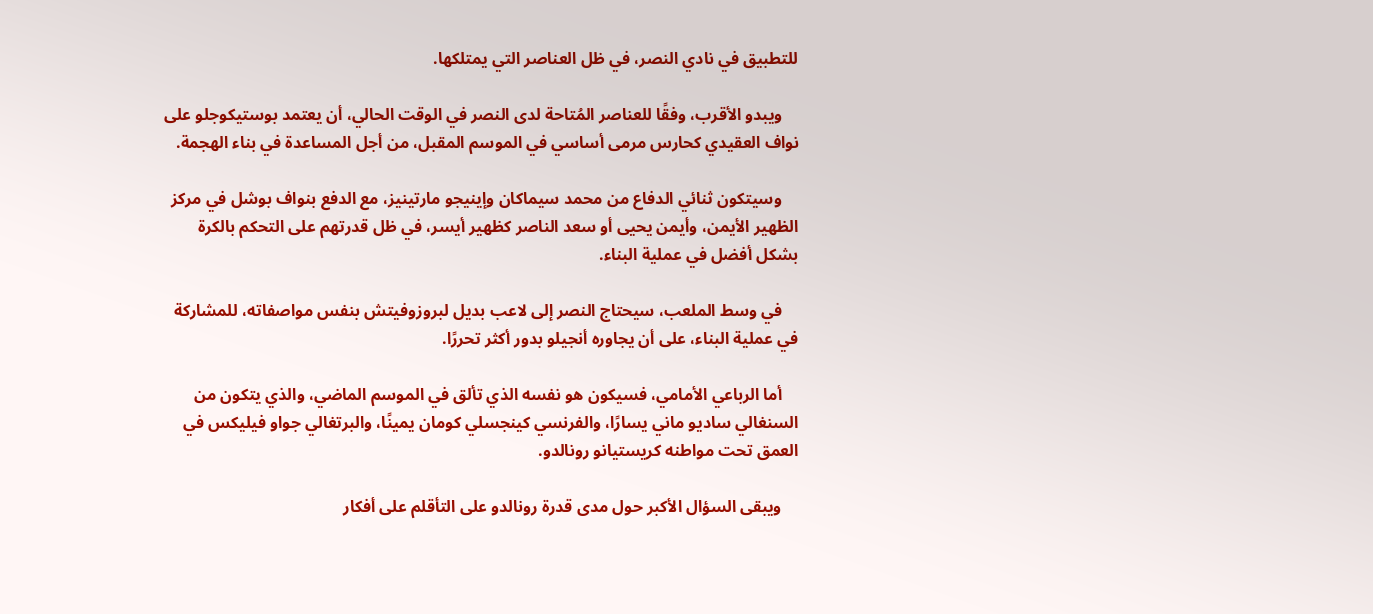للتطبيق في نادي النصر، في ظل العناصر التي يمتلكها.

    ويبدو الأقرب، وفقًا للعناصر المُتاحة لدى النصر في الوقت الحالي، أن يعتمد بوستيكوجلو على نواف العقيدي كحارس مرمى أساسي في الموسم المقبل، من أجل المساعدة في بناء الهجمة.

    وسيتكون ثنائي الدفاع من محمد سيماكان وإينيجو مارتينيز، مع الدفع بنواف بوشل في مركز الظهير الأيمن، وأيمن يحيى أو سعد الناصر كظهير أيسر، في ظل قدرتهم على التحكم بالكرة بشكل أفضل في عملية البناء.

    في وسط الملعب، سيحتاج النصر إلى لاعب بديل لبروزوفيتش بنفس مواصفاته، للمشاركة في عملية البناء، على أن يجاوره أنجيلو بدور أكثر تحررًا.

    أما الرباعي الأمامي، فسيكون هو نفسه الذي تألق في الموسم الماضي، والذي يتكون من السنغالي ساديو ماني يسارًا، والفرنسي كينجسلي كومان يمينًا، والبرتغالي جواو فيليكس في العمق تحت مواطنه كريستيانو رونالدو.

    ويبقى السؤال الأكبر حول مدى قدرة رونالدو على التأقلم على أفكار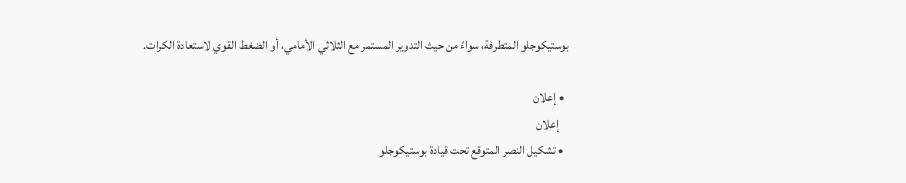بوستيكوجلو المتطرفة، سواءً من حيث التدوير المستمر مع الثلاثي الأمامي، أو الضغط القوي لاستعادة الكرات.

  • إعلان
    إعلان
  • تشكيل النصر المتوقع تحت قيادة بوستيكوجلو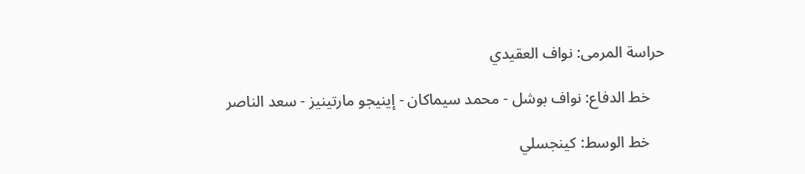حراسة المرمى: نواف العقيدي

    خط الدفاع: نواف بوشل - محمد سيماكان - إينيجو مارتينيز - سعد الناصر

    خط الوسط: كينجسلي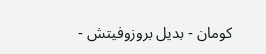كومان - بديل بروزوفيتش -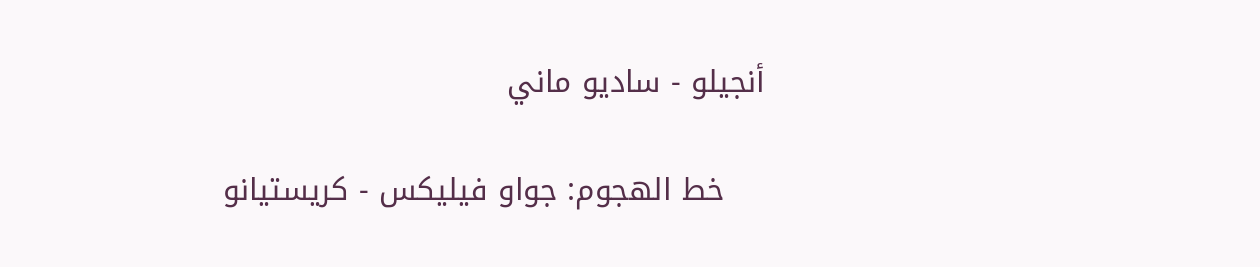أنجيلو - ساديو ماني

    خط الهجوم: جواو فيليكس - كريستيانو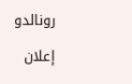رونالدو

إعلان